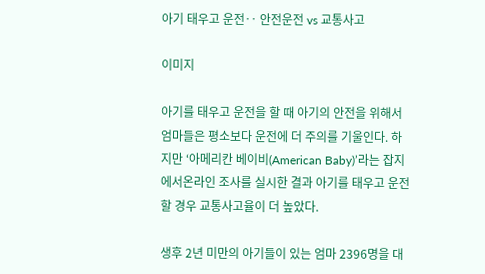아기 태우고 운전‥ 안전운전 vs 교통사고

이미지

아기를 태우고 운전을 할 때 아기의 안전을 위해서 엄마들은 평소보다 운전에 더 주의를 기울인다. 하지만 ‘아메리칸 베이비(American Baby)’라는 잡지에서온라인 조사를 실시한 결과 아기를 태우고 운전할 경우 교통사고율이 더 높았다.

생후 2년 미만의 아기들이 있는 엄마 2396명을 대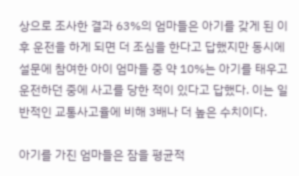상으로 조사한 결과 63%의 엄마들은 아기를 갖게 된 이후 운전을 하게 되면 더 조심을 한다고 답했지만 동시에 설문에 참여한 아이 엄마들 중 약 10%는 아기를 태우고 운전하던 중에 사고를 당한 적이 있다고 답했다. 이는 일반적인 교통사고율에 비해 3배나 더 높은 수치이다.

아기를 가진 엄마들은 잠을 평균적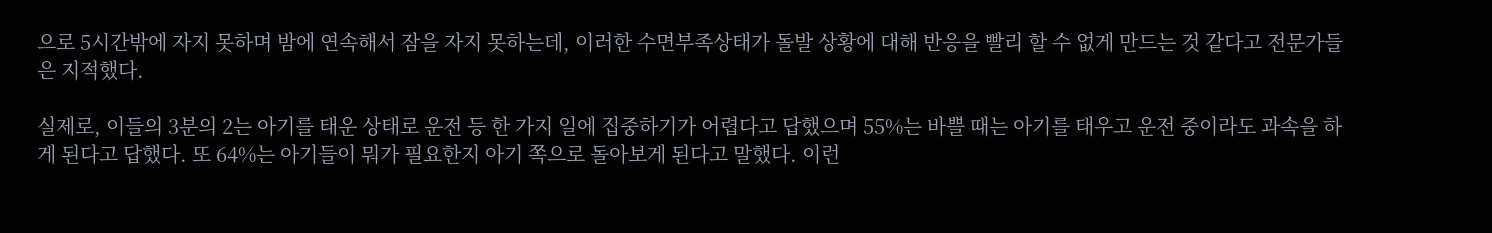으로 5시간밖에 자지 못하며 밤에 연속해서 잠을 자지 못하는데, 이러한 수면부족상태가 돌발 상황에 대해 반응을 빨리 할 수 없게 만드는 것 같다고 전문가들은 지적했다.

실제로, 이들의 3분의 2는 아기를 태운 상태로 운전 등 한 가지 일에 집중하기가 어렵다고 답했으며 55%는 바쁠 때는 아기를 태우고 운전 중이라도 과속을 하게 된다고 답했다. 또 64%는 아기들이 뭐가 필요한지 아기 쪽으로 돌아보게 된다고 말했다. 이런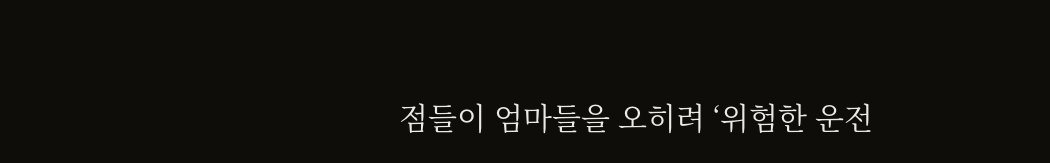점들이 엄마들을 오히려 ‘위험한 운전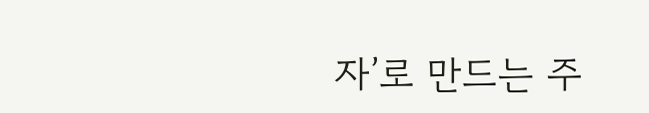자’로 만드는 주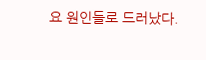요 원인들로 드러났다.